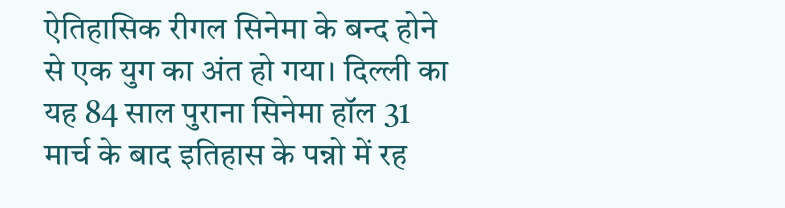ऐतिहासिक रीगल सिनेमा के बन्द होने से एक युग का अंत हो गया। दिल्ली का यह 84 साल पुराना सिनेमा हॉल 31 मार्च के बाद इतिहास के पन्नो में रह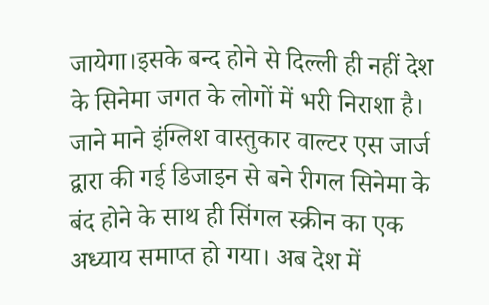जायेगा।इसके बन्द होने से दिल्ली ही नहीं देश के सिनेमा जगत के लोगों में भरी निराशा है। जाने माने इंग्लिश वास्तुकार वाल्टर एस जार्ज द्वारा की गई डिजाइन से बने रीगल सिनेमा के बंद होने के साथ ही सिंगल स्क्रीन का एक अध्याय समाप्त हो गया। अब देश में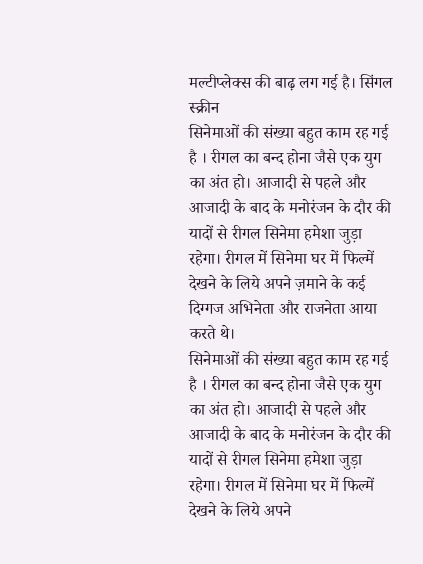मल्टीप्लेक्स की बाढ़ लग गई है। सिंगल स्क्रीन
सिनेमाओं की संख्या बहुत काम रह गई है । रीगल का बन्द होना जैसे एक युग का अंत हो। आजादी से पहले और आजादी के बाद के मनोरंजन के दौर की यादों से रीगल सिनेमा हमेशा जुड़ा रहेगा। रीगल में सिनेमा घर में फिल्में देखने के लिये अपने ज़माने के कई दिग्गज अभिनेता और राजनेता आया करते थे।
सिनेमाओं की संख्या बहुत काम रह गई है । रीगल का बन्द होना जैसे एक युग का अंत हो। आजादी से पहले और आजादी के बाद के मनोरंजन के दौर की यादों से रीगल सिनेमा हमेशा जुड़ा रहेगा। रीगल में सिनेमा घर में फिल्में देखने के लिये अपने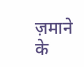ज़माने के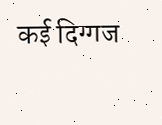कई दिग्गज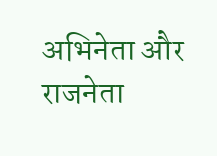अभिनेता और राजनेता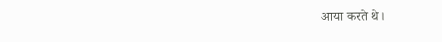आया करते थे।